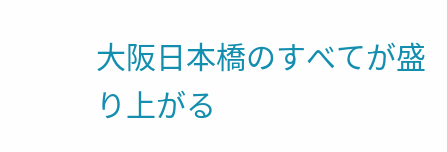大阪日本橋のすべてが盛り上がる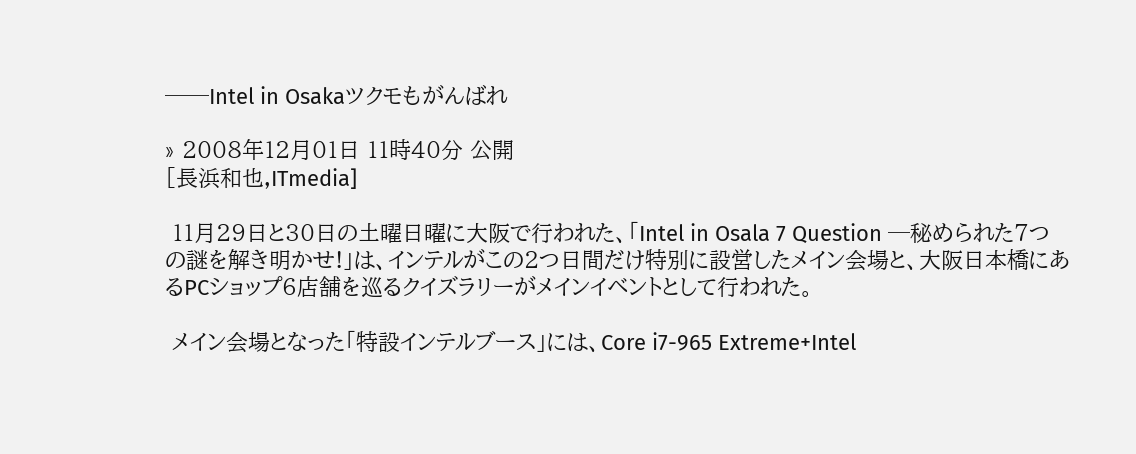──Intel in Osakaツクモもがんばれ

» 2008年12月01日 11時40分 公開
[長浜和也,ITmedia]

 11月29日と30日の土曜日曜に大阪で行われた、「Intel in Osala 7 Question ─秘められた7つの謎を解き明かせ!」は、インテルがこの2つ日間だけ特別に設営したメイン会場と、大阪日本橋にあるPCショップ6店舗を巡るクイズラリーがメインイベントとして行われた。

 メイン会場となった「特設インテルブース」には、Core i7-965 Extreme+Intel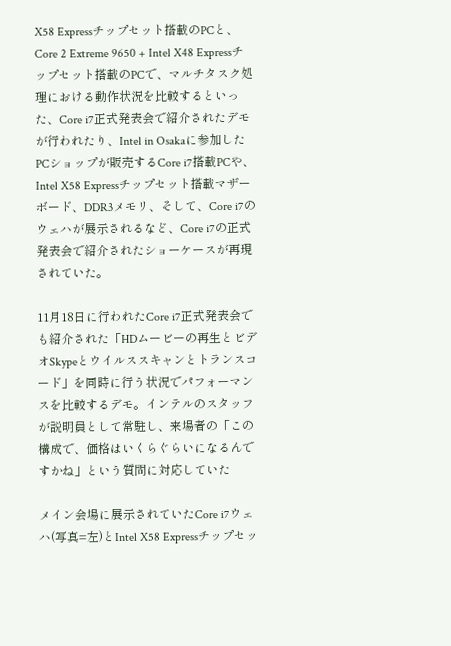X58 Expressチップセット搭載のPCと、Core 2 Extreme 9650 + Intel X48 Expressチップセット搭載のPCで、マルチタスク処理における動作状況を比較するといった、Core i7正式発表会で紹介されたデモが行われたり、Intel in Osakaに参加したPCショップが販売するCore i7搭載PCや、Intel X58 Expressチップセット搭載マザーボード、DDR3メモリ、そして、Core i7のウェハが展示されるなど、Core i7の正式発表会で紹介されたショーケースが再現されていた。

11月18日に行われたCore i7正式発表会でも紹介された「HDムービーの再生とビデオSkypeとウイルススキャンとトランスコード」を同時に行う状況でパフォーマンスを比較するデモ。インテルのスタッフが説明員として常駐し、来場者の「この構成で、価格はいくらぐらいになるんですかね」という質問に対応していた

メイン会場に展示されていたCore i7ウェハ(写真=左)とIntel X58 Expressチップセッ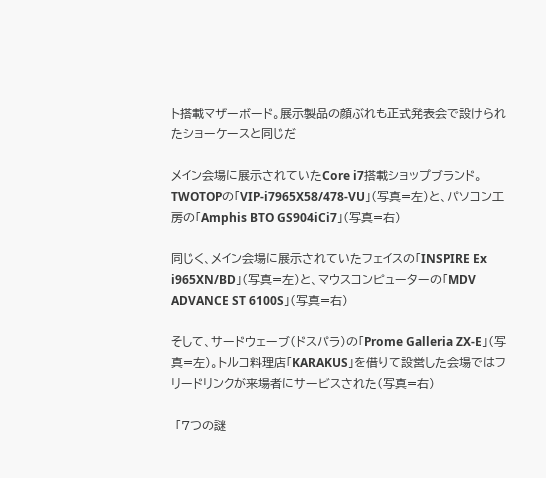ト搭載マザーボード。展示製品の顔ぶれも正式発表会で設けられたショーケースと同じだ

メイン会場に展示されていたCore i7搭載ショップブランド。TWOTOPの「VIP-i7965X58/478-VU」(写真=左)と、パソコン工房の「Amphis BTO GS904iCi7」(写真=右)

同じく、メイン会場に展示されていたフェイスの「INSPIRE Ex i965XN/BD」(写真=左)と、マウスコンピューターの「MDV ADVANCE ST 6100S」(写真=右)

そして、サードウェーブ(ドスパラ)の「Prome Galleria ZX-E」(写真=左)。トルコ料理店「KARAKUS」を借りて設営した会場ではフリードリンクが来場者にサービスされた(写真=右)

 「7つの謎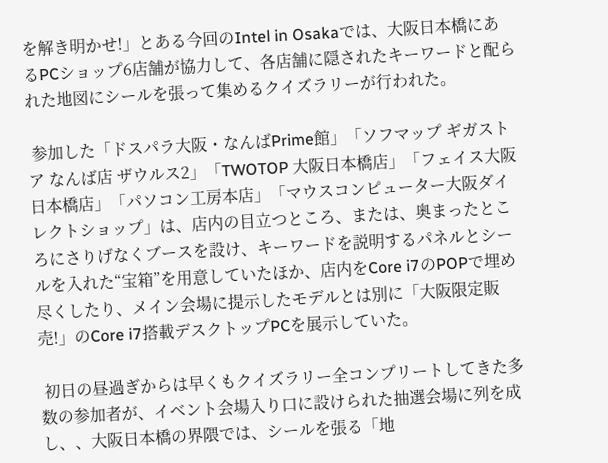を解き明かせ!」とある今回のIntel in Osakaでは、大阪日本橋にあるPCショップ6店舗が協力して、各店舗に隠されたキーワードと配られた地図にシールを張って集めるクイズラリーが行われた。

 参加した「ドスパラ大阪・なんばPrime館」「ソフマップ ギガストア なんば店 ザウルス2」「TWOTOP 大阪日本橋店」「フェイス大阪日本橋店」「パソコン工房本店」「マウスコンピューター大阪ダイレクトショップ」は、店内の目立つところ、または、奥まったところにさりげなくブースを設け、キーワードを説明するパネルとシールを入れた“宝箱”を用意していたほか、店内をCore i7のPOPで埋め尽くしたり、メイン会場に提示したモデルとは別に「大阪限定販売!」のCore i7搭載デスクトップPCを展示していた。

 初日の昼過ぎからは早くもクイズラリー全コンプリートしてきた多数の参加者が、イベント会場入り口に設けられた抽選会場に列を成し、、大阪日本橋の界隈では、シールを張る「地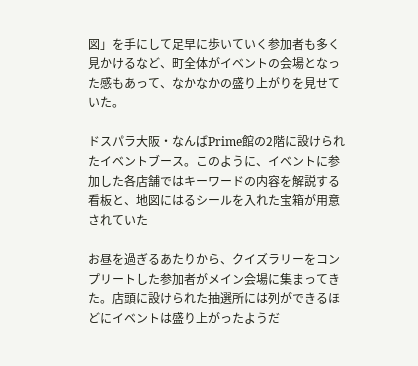図」を手にして足早に歩いていく参加者も多く見かけるなど、町全体がイベントの会場となった感もあって、なかなかの盛り上がりを見せていた。

ドスパラ大阪・なんばPrime館の2階に設けられたイベントブース。このように、イベントに参加した各店舗ではキーワードの内容を解説する看板と、地図にはるシールを入れた宝箱が用意されていた

お昼を過ぎるあたりから、クイズラリーをコンプリートした参加者がメイン会場に集まってきた。店頭に設けられた抽選所には列ができるほどにイベントは盛り上がったようだ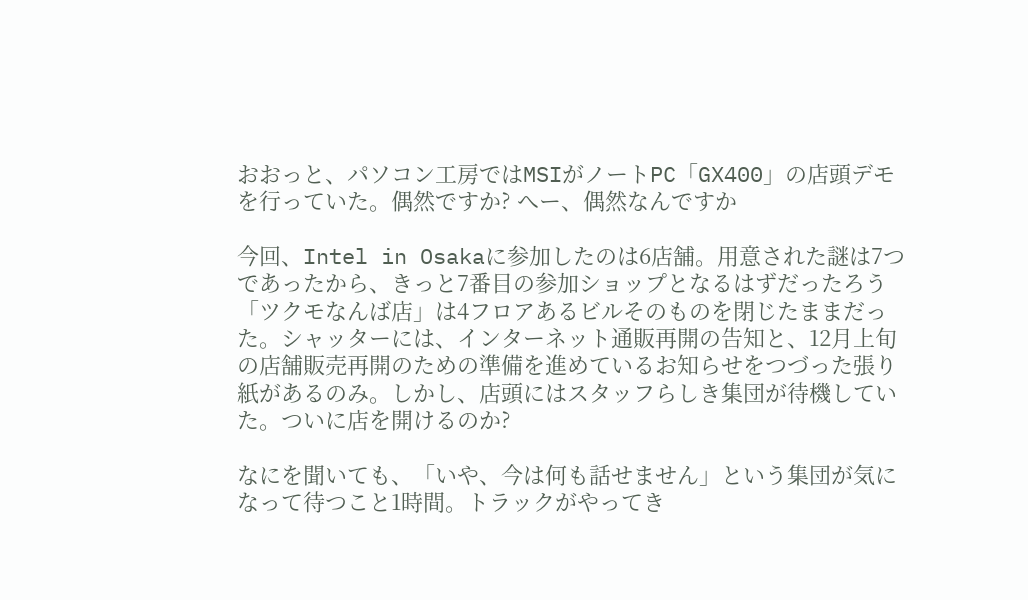おおっと、パソコン工房ではMSIがノートPC「GX400」の店頭デモを行っていた。偶然ですか? へー、偶然なんですか

今回、Intel in Osakaに参加したのは6店舗。用意された謎は7つであったから、きっと7番目の参加ショップとなるはずだったろう「ツクモなんば店」は4フロアあるビルそのものを閉じたままだった。シャッターには、インターネット通販再開の告知と、12月上旬の店舗販売再開のための準備を進めているお知らせをつづった張り紙があるのみ。しかし、店頭にはスタッフらしき集団が待機していた。ついに店を開けるのか?

なにを聞いても、「いや、今は何も話せません」という集団が気になって待つこと1時間。トラックがやってき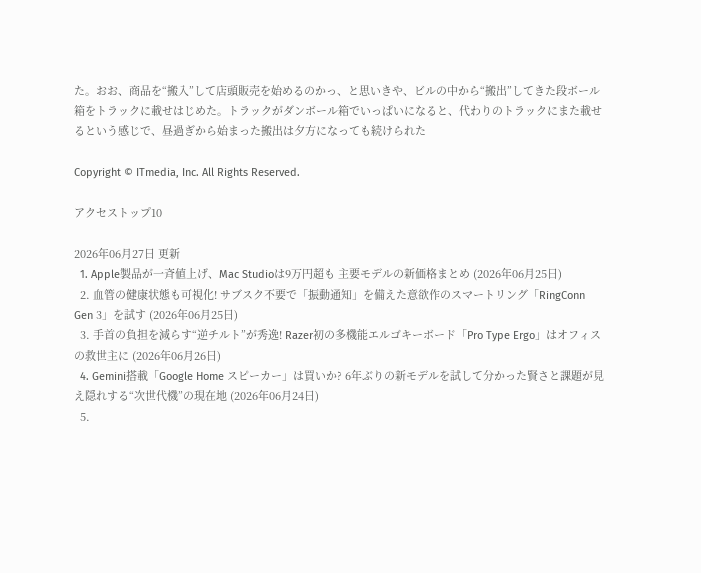た。おお、商品を“搬入”して店頭販売を始めるのかっ、と思いきや、ビルの中から“搬出”してきた段ボール箱をトラックに載せはじめた。トラックがダンボール箱でいっぱいになると、代わりのトラックにまた載せるという感じで、昼過ぎから始まった搬出は夕方になっても続けられた

Copyright © ITmedia, Inc. All Rights Reserved.

アクセストップ10

2026年06月27日 更新
  1. Apple製品が一斉値上げ、Mac Studioは9万円超も 主要モデルの新価格まとめ (2026年06月25日)
  2. 血管の健康状態も可視化! サブスク不要で「振動通知」を備えた意欲作のスマートリング「RingConn Gen 3」を試す (2026年06月25日)
  3. 手首の負担を減らす“逆チルト”が秀逸! Razer初の多機能エルゴキーボード「Pro Type Ergo」はオフィスの救世主に (2026年06月26日)
  4. Gemini搭載「Google Home スピーカー」は買いか? 6年ぶりの新モデルを試して分かった賢さと課題が見え隠れする“次世代機”の現在地 (2026年06月24日)
  5.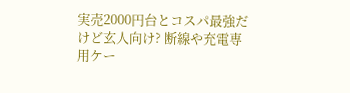実売2000円台とコスパ最強だけど玄人向け? 断線や充電専用ケー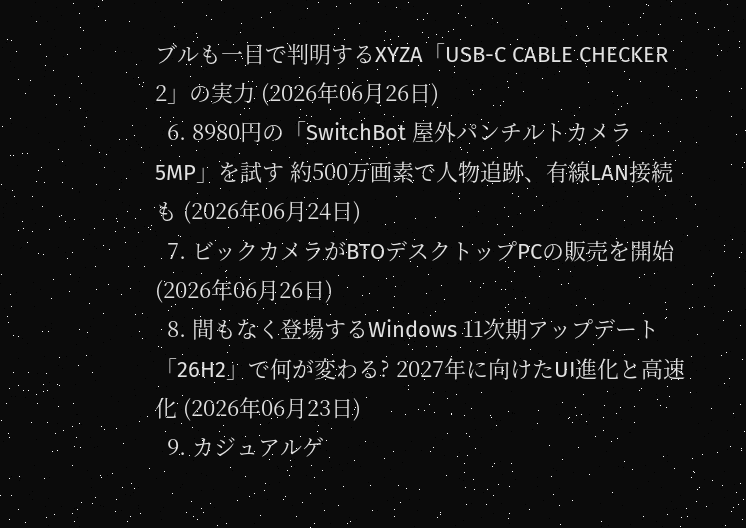ブルも一目で判明するXYZA「USB-C CABLE CHECKER 2」の実力 (2026年06月26日)
  6. 8980円の「SwitchBot 屋外パンチルトカメラ5MP」を試す 約500万画素で人物追跡、有線LAN接続も (2026年06月24日)
  7. ビックカメラがBTOデスクトップPCの販売を開始 (2026年06月26日)
  8. 間もなく登場するWindows 11次期アップデート「26H2」で何が変わる? 2027年に向けたUI進化と高速化 (2026年06月23日)
  9. カジュアルゲ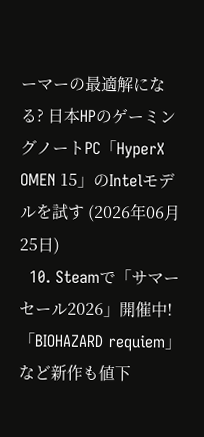ーマーの最適解になる? 日本HPのゲーミングノートPC「HyperX OMEN 15」のIntelモデルを試す (2026年06月25日)
  10. Steamで「サマーセール2026」開催中! 「BIOHAZARD requiem」など新作も値下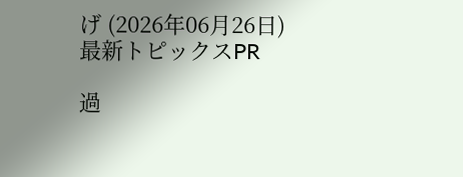げ (2026年06月26日)
最新トピックスPR

過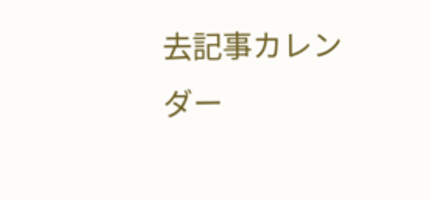去記事カレンダー